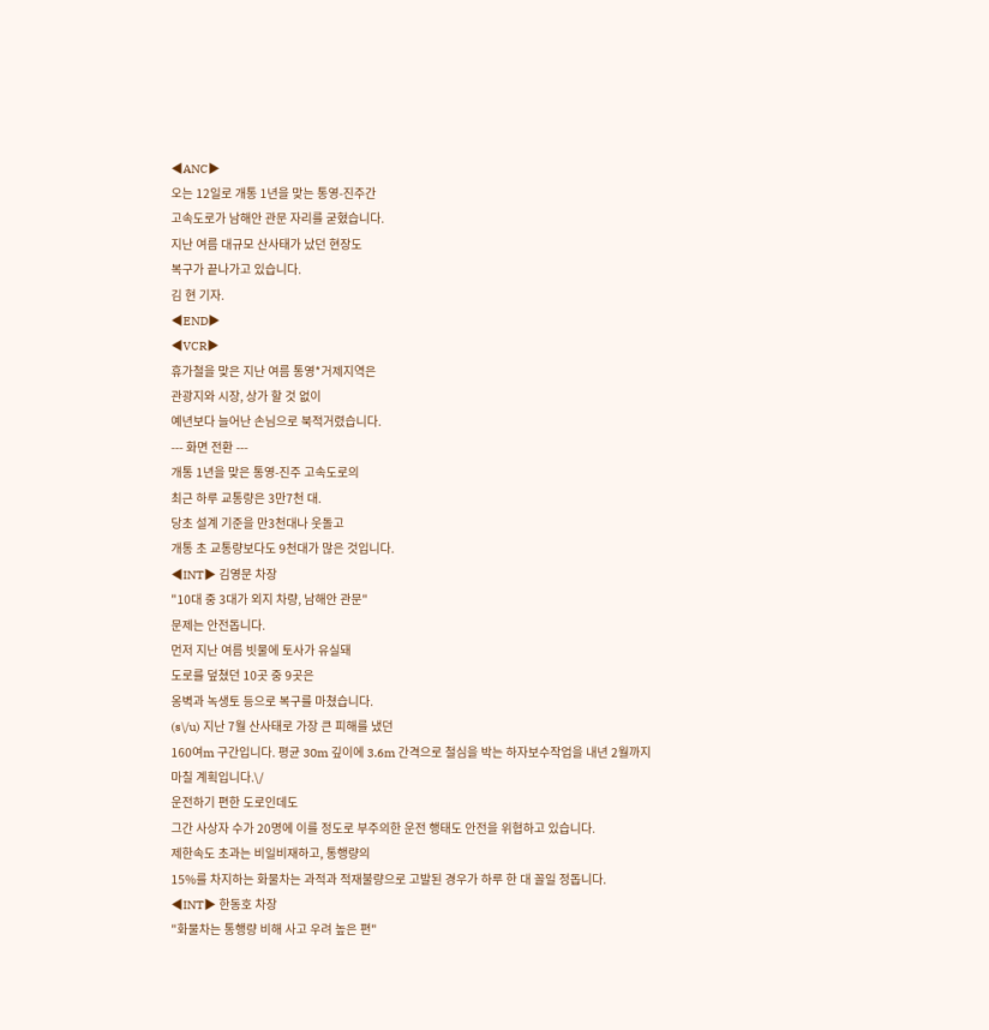◀ANC▶
오는 12일로 개통 1년을 맞는 통영-진주간
고속도로가 남해안 관문 자리를 굳혔습니다.
지난 여름 대규모 산사태가 났던 현장도
복구가 끝나가고 있습니다.
김 현 기자.
◀END▶
◀VCR▶
휴가철을 맞은 지난 여름 통영*거제지역은
관광지와 시장, 상가 할 것 없이
예년보다 늘어난 손님으로 북적거렸습니다.
--- 화면 전환 ---
개통 1년을 맞은 통영-진주 고속도로의
최근 하루 교통량은 3만7천 대.
당초 설계 기준을 만3천대나 웃돌고
개통 초 교통량보다도 9천대가 많은 것입니다.
◀INT▶ 김영문 차장
"10대 중 3대가 외지 차량, 남해안 관문"
문제는 안전돕니다.
먼저 지난 여름 빗물에 토사가 유실돼
도로를 덮쳤던 10곳 중 9곳은
옹벽과 녹생토 등으로 복구를 마쳤습니다.
(s\/u) 지난 7월 산사태로 가장 큰 피해를 냈던
160여m 구간입니다. 평균 30m 깊이에 3.6m 간격으로 철심을 박는 하자보수작업을 내년 2월까지
마칠 계획입니다.\/
운전하기 편한 도로인데도
그간 사상자 수가 20명에 이를 정도로 부주의한 운전 행태도 안전을 위협하고 있습니다.
제한속도 초과는 비일비재하고, 통행량의
15%를 차지하는 화물차는 과적과 적재불량으로 고발된 경우가 하루 한 대 꼴일 정돕니다.
◀INT▶ 한동호 차장
"화물차는 통행량 비해 사고 우려 높은 편"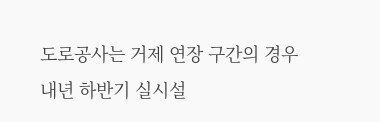도로공사는 거제 연장 구간의 경우
내년 하반기 실시설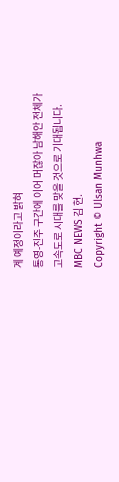계 예정이라고 밝혀
통영-진주 구간에 이어 머잖아 남해안 전체가
고속도로 시대를 맞을 것으로 기대됩니다.
MBC NEWS 김 현.
Copyright © Ulsan Munhwa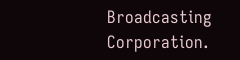Broadcasting Corporation.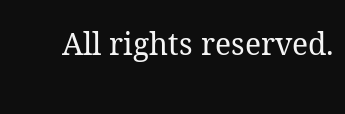All rights reserved.